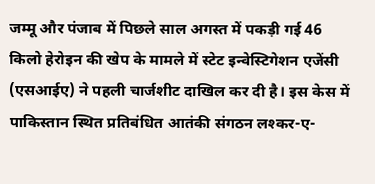जम्मू और पंजाब में पिछले साल अगस्त में पकड़ी गई 46 किलो हेरोइन की खेप के मामले में स्टेट इन्वेस्टिगेशन एजेंसी (एसआईए) ने पहली चार्जशीट दाखिल कर दी है। इस केस में पाकिस्तान स्थित प्रतिबंधित आतंकी संगठन लश्कर-ए-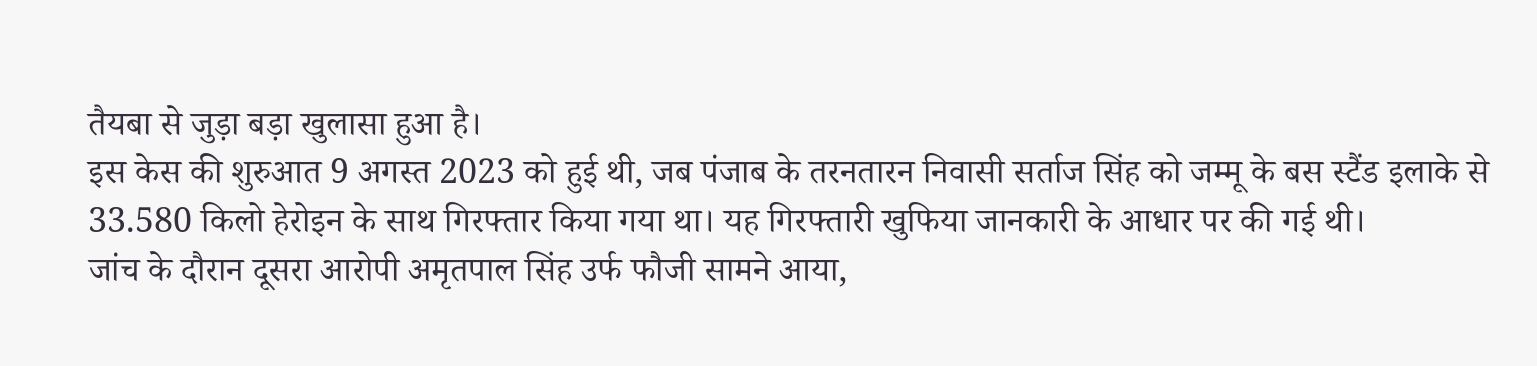तैयबा से जुड़ा बड़ा खुलासा हुआ है।
इस केस की शुरुआत 9 अगस्त 2023 को हुई थी, जब पंजाब के तरनतारन निवासी सर्ताज सिंह को जम्मू के बस स्टैंड इलाके से 33.580 किलो हेरोइन के साथ गिरफ्तार किया गया था। यह गिरफ्तारी खुफिया जानकारी के आधार पर की गई थी।
जांच के दौरान दूसरा आरोपी अमृतपाल सिंह उर्फ फौजी सामने आया,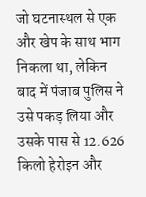जो घटनास्थल से एक और खेप के साथ भाग निकला था, लेकिन बाद में पंजाब पुलिस ने उसे पकड़ लिया और उसके पास से 12.626 किलो हेरोइन और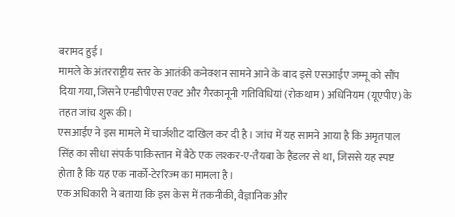बरामद हुई।
मामले के अंतरराष्ट्रीय स्तर के आतंकी कनेक्शन सामने आने के बाद इसे एसआईए जम्मू को सौंप दिया गया, जिसने एनडीपीएस एक्ट और गैरकानूनी गतिविधियां (रोकथाम) अधिनियम (यूएपीए) के तहत जांच शुरू की।
एसआईए ने इस मामले में चार्जशीट दाखिल कर दी है। जांच में यह सामने आया है कि अमृतपाल सिंह का सीधा संपर्क पाकिस्तान में बैठे एक लश्कर-ए-तैयबा के हैंडलर से था, जिससे यह स्पष्ट होता है कि यह एक नार्को-टेररिज्म का मामला है।
एक अधिकारी ने बताया कि इस केस में तकनीकी, वैज्ञानिक और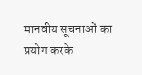मानवीय सूचनाओं का प्रयोग करके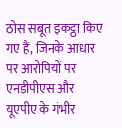ठोस सबूत इकट्ठा किए गए हैं, जिनके आधार पर आरोपियों पर एनडीपीएस और यूएपीए के गंभीर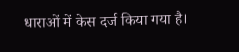धाराओं में केस दर्ज किया गया है।